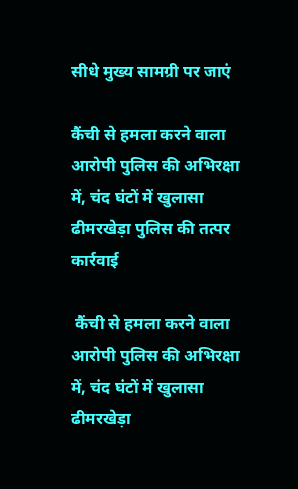सीधे मुख्य सामग्री पर जाएं

कैंची से हमला करने वाला आरोपी पुलिस की अभिरक्षा में, चंद घंटों में खुलासा ढीमरखेड़ा पुलिस की तत्पर कार्रवाई

 कैंची से हमला करने वाला आरोपी पुलिस की अभिरक्षा में, चंद घंटों में खुलासा ढीमरखेड़ा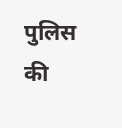पुलिस की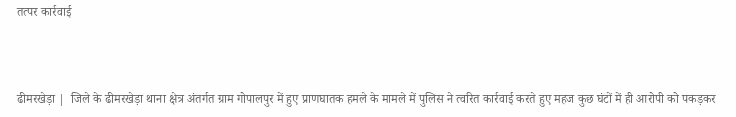तत्पर कार्रवाई



ढीमरखेड़ा |  जिले के ढीमरखेड़ा थाना क्षेत्र अंतर्गत ग्राम गोपालपुर में हुए प्राणघातक हमले के मामले में पुलिस ने त्वरित कार्रवाई करते हुए महज कुछ घंटों में ही आरोपी को पकड़कर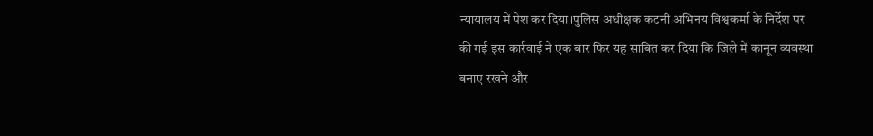न्यायालय में पेश कर दिया।पुलिस अधीक्षक कटनी अभिनय विश्वकर्मा के निर्देश पर की गई इस कार्रवाई ने एक बार फिर यह साबित कर दिया कि जिले में कानून व्यवस्था बनाए रखने और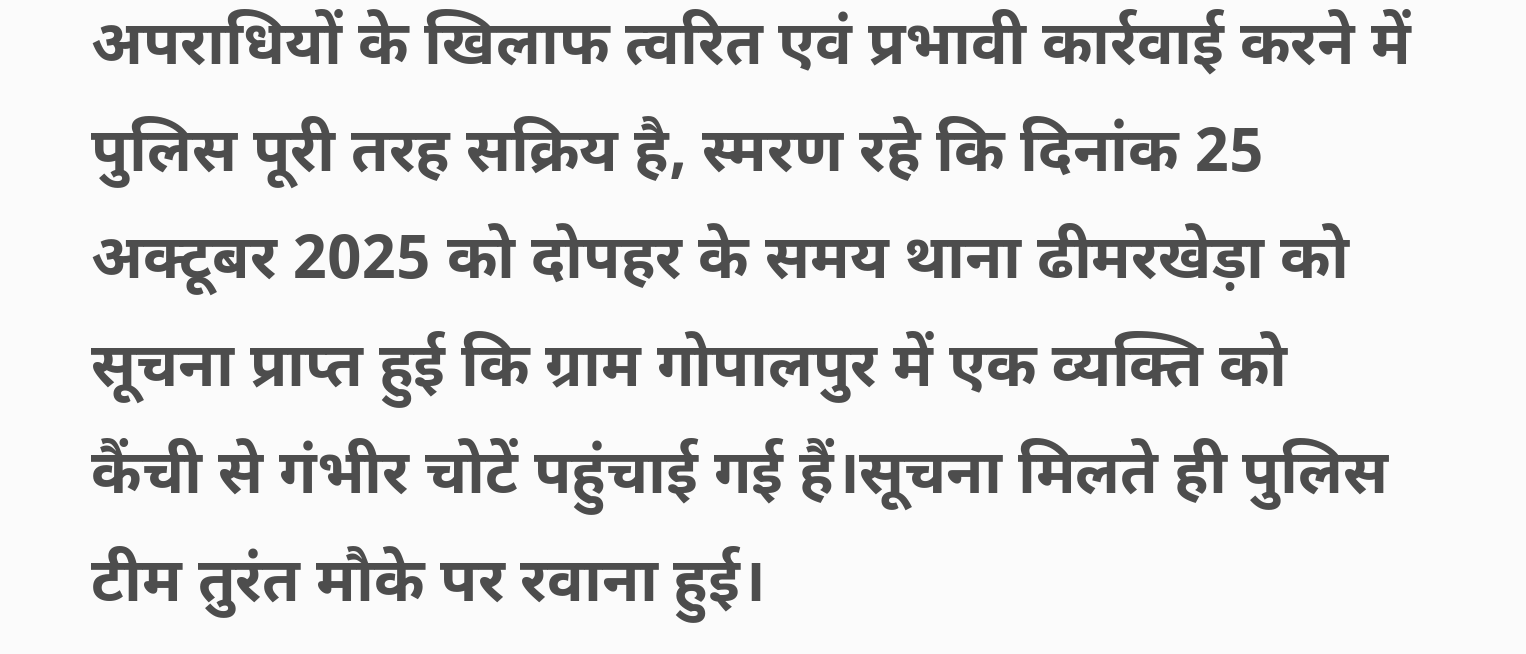अपराधियों के खिलाफ त्वरित एवं प्रभावी कार्रवाई करने में पुलिस पूरी तरह सक्रिय है, स्मरण रहे कि दिनांक 25 अक्टूबर 2025 को दोपहर के समय थाना ढीमरखेड़ा को सूचना प्राप्त हुई कि ग्राम गोपालपुर में एक व्यक्ति को कैंची से गंभीर चोटें पहुंचाई गई हैं।सूचना मिलते ही पुलिस टीम तुरंत मौके पर रवाना हुई।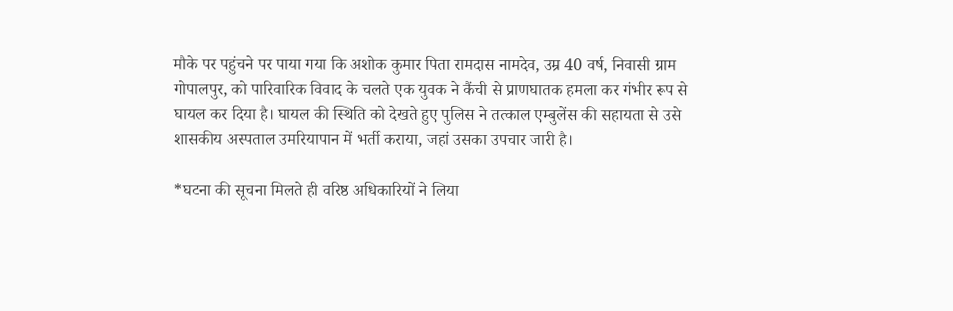मौके पर पहुंचने पर पाया गया कि अशोक कुमार पिता रामदास नामदेव, उम्र 40 वर्ष, निवासी ग्राम गोपालपुर, को पारिवारिक विवाद के चलते एक युवक ने कैंची से प्राणघातक हमला कर गंभीर रूप से घायल कर दिया है। घायल की स्थिति को देखते हुए पुलिस ने तत्काल एम्बुलेंस की सहायता से उसे शासकीय अस्पताल उमरियापान में भर्ती कराया, जहां उसका उपचार जारी है।

*घटना की सूचना मिलते ही वरिष्ठ अधिकारियों ने लिया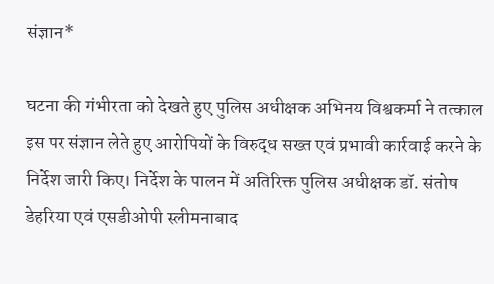संज्ञान*

घटना की गंभीरता को देखते हुए पुलिस अधीक्षक अभिनय विश्वकर्मा ने तत्काल इस पर संज्ञान लेते हुए आरोपियों के विरुद्ध सख्त एवं प्रभावी कार्रवाई करने के निर्देश जारी किए। निर्देश के पालन में अतिरिक्त पुलिस अधीक्षक डॉ. संतोष डेहरिया एवं एसडीओपी स्लीमनाबाद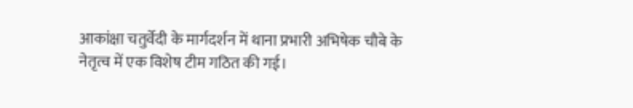आकांक्षा चतुर्वेदी के मार्गदर्शन में थाना प्रभारी अभिषेक चौबे के नेतृत्व में एक विशेष टीम गठित की गई।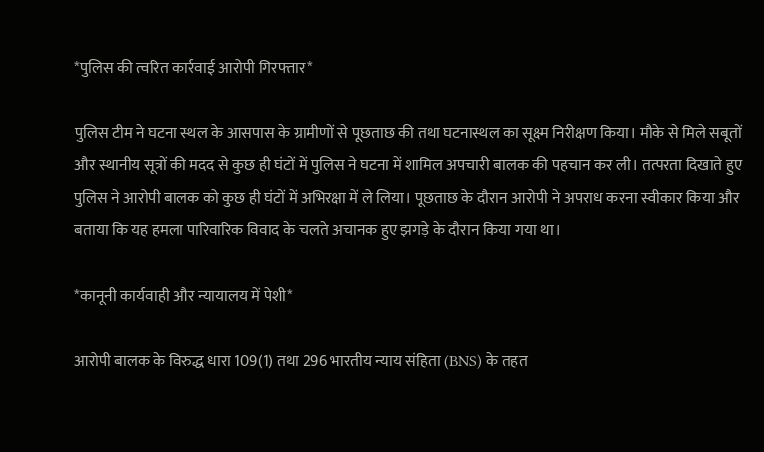*पुलिस की त्वरित कार्रवाई आरोपी गिरफ्तार*

पुलिस टीम ने घटना स्थल के आसपास के ग्रामीणों से पूछताछ की तथा घटनास्थल का सूक्ष्म निरीक्षण किया। मौके से मिले सबूतों और स्थानीय सूत्रों की मदद से कुछ ही घंटों में पुलिस ने घटना में शामिल अपचारी बालक की पहचान कर ली। तत्परता दिखाते हुए पुलिस ने आरोपी बालक को कुछ ही घंटों में अभिरक्षा में ले लिया। पूछताछ के दौरान आरोपी ने अपराध करना स्वीकार किया और बताया कि यह हमला पारिवारिक विवाद के चलते अचानक हुए झगड़े के दौरान किया गया था।

*कानूनी कार्यवाही और न्यायालय में पेशी*

आरोपी बालक के विरुद्ध धारा 109(1) तथा 296 भारतीय न्याय संहिता (BNS) के तहत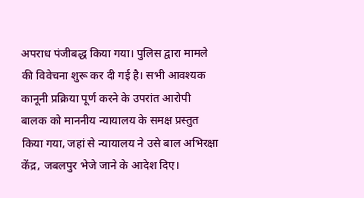अपराध पंजीबद्ध किया गया। पुलिस द्वारा मामले की विवेचना शुरू कर दी गई है। सभी आवश्यक कानूनी प्रक्रिया पूर्ण करने के उपरांत आरोपी बालक को माननीय न्यायालय के समक्ष प्रस्तुत किया गया, जहां से न्यायालय ने उसे बाल अभिरक्षा केंद्र, जबलपुर भेजे जाने के आदेश दिए।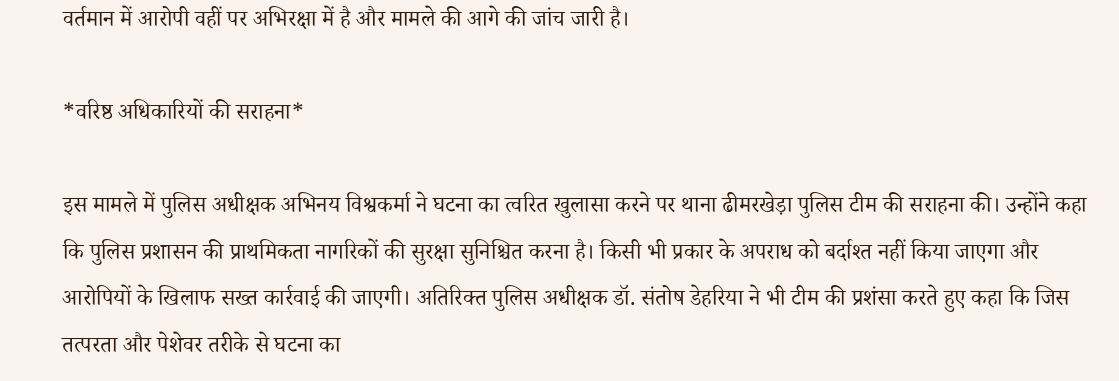वर्तमान में आरोपी वहीं पर अभिरक्षा में है और मामले की आगे की जांच जारी है।

*वरिष्ठ अधिकारियों की सराहना*

इस मामले में पुलिस अधीक्षक अभिनय विश्वकर्मा ने घटना का त्वरित खुलासा करने पर थाना ढीमरखेड़ा पुलिस टीम की सराहना की। उन्होंने कहा कि पुलिस प्रशासन की प्राथमिकता नागरिकों की सुरक्षा सुनिश्चित करना है। किसी भी प्रकार के अपराध को बर्दाश्त नहीं किया जाएगा और आरोपियों के खिलाफ सख्त कार्रवाई की जाएगी। अतिरिक्त पुलिस अधीक्षक डॉ. संतोष डेहरिया ने भी टीम की प्रशंसा करते हुए कहा कि जिस तत्परता और पेशेवर तरीके से घटना का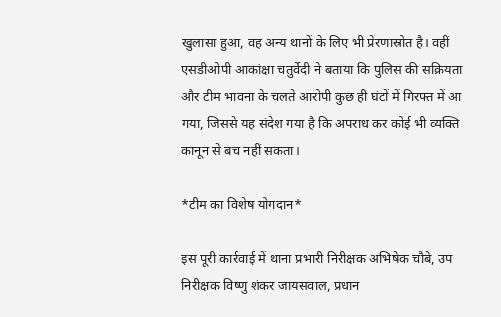खुलासा हुआ, वह अन्य थानों के लिए भी प्रेरणास्रोत है। वहीं एसडीओपी आकांक्षा चतुर्वेदी ने बताया कि पुलिस की सक्रियता और टीम भावना के चलते आरोपी कुछ ही घंटों में गिरफ्त में आ गया, जिससे यह संदेश गया है कि अपराध कर कोई भी व्यक्ति कानून से बच नहीं सकता।

*टीम का विशेष योगदान*

इस पूरी कार्रवाई में थाना प्रभारी निरीक्षक अभिषेक चौबे, उप निरीक्षक विष्णु शंकर जायसवाल, प्रधान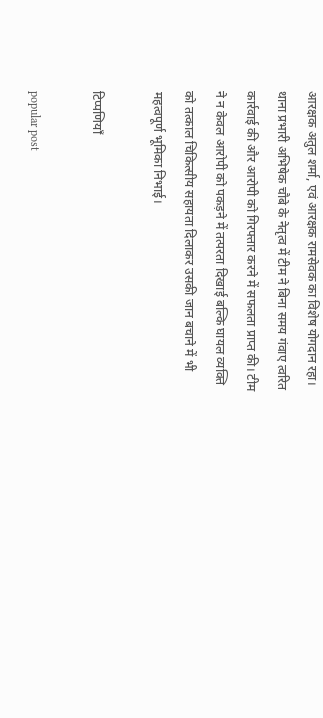आरक्षक अतुल शर्मा, एवं आरक्षक रामसेवक का विशेष योगदान रहा। थाना प्रभारी अभिषेक चौबे के नेतृत्व में टीम ने बिना समय गंवाए त्वरित कार्रवाई की और आरोपी को गिरफ्तार करने में सफलता प्राप्त की। टीम ने न केवल आरोपी को पकड़ने में तत्परता दिखाई बल्कि घायल व्यक्ति को तत्काल चिकित्सीय सहायता दिलाकर उसकी जान बचाने में भी महत्वपूर्ण भूमिका निभाई।

टिप्पणियाँ

popular post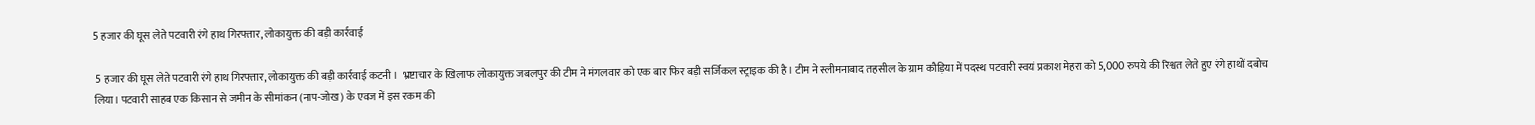5 हजार की घूस लेते पटवारी रंगे हाथ गिरफ्तार, लोकायुक्त की बड़ी कार्रवाई

 5 हजार की घूस लेते पटवारी रंगे हाथ गिरफ्तार, लोकायुक्त की बड़ी कार्रवाई कटनी ।  भ्रष्टाचार के खिलाफ लोकायुक्त जबलपुर की टीम ने मंगलवार को एक बार फिर बड़ी सर्जिकल स्ट्राइक की है। टीम ने स्लीमनाबाद तहसील के ग्राम कौड़िया में पदस्थ पटवारी स्वयं प्रकाश मेहरा को 5,000 रुपये की रिश्वत लेते हुए रंगे हाथों दबोच लिया। पटवारी साहब एक किसान से जमीन के सीमांकन (नाप-जोख) के एवज में इस रकम की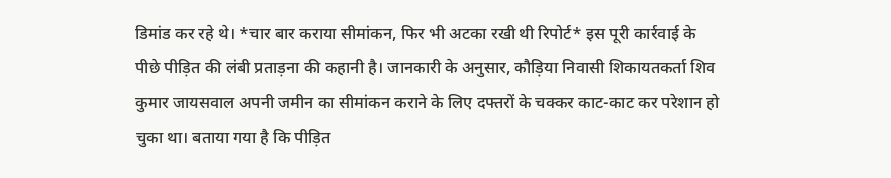डिमांड कर रहे थे। *चार बार कराया सीमांकन, फिर भी अटका रखी थी रिपोर्ट* इस पूरी कार्रवाई के पीछे पीड़ित की लंबी प्रताड़ना की कहानी है। जानकारी के अनुसार, कौड़िया निवासी शिकायतकर्ता शिव कुमार जायसवाल अपनी जमीन का सीमांकन कराने के लिए दफ्तरों के चक्कर काट-काट कर परेशान हो चुका था। बताया गया है कि पीड़ित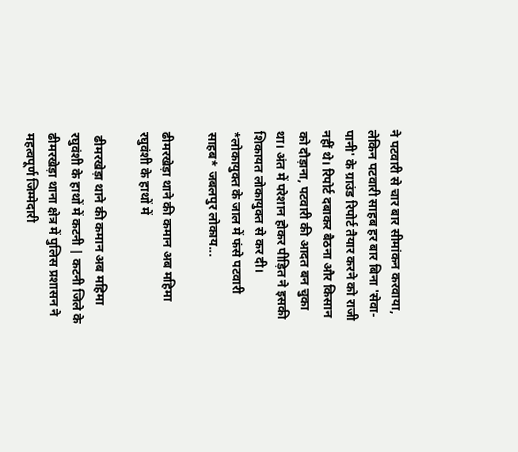ने पटवारी से चार बार सीमांकन करवाया, लेकिन पटवारी साहब हर बार बिना 'सेवा-पानी' के ग्राउंड रिपोर्ट तैयार करने को राजी नहीं थे। रिपोर्ट दबाकर बैठना और किसान को दौड़ाना, पटवारी की आदत बन चुका था। अंत में परेशान होकर पीड़ित ने इसकी शिकायत लोकायुक्त से कर दी। *लोकायुक्त के जाल में फंसे पटवारी साहब* जबलपुर लोकाय...

ढीमरखेड़ा थाने की कमान अब महिमा रघुवंशी के हाथों में

 ढीमरखेड़ा थाने की कमान अब महिमा रघुवंशी के हाथों में कटनी | कटनी जिले के ढीमरखेड़ा थाना क्षेत्र में पुलिस प्रशासन ने महत्वपूर्ण जिम्मेदारी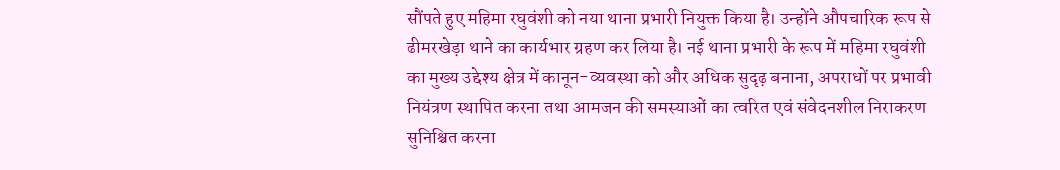सौंपते हुए महिमा रघुवंशी को नया थाना प्रभारी नियुक्त किया है। उन्होंने औपचारिक रूप से ढीमरखेड़ा थाने का कार्यभार ग्रहण कर लिया है। नई थाना प्रभारी के रूप में महिमा रघुवंशी का मुख्य उद्देश्य क्षेत्र में कानून-व्यवस्था को और अधिक सुदृढ़ बनाना, अपराधों पर प्रभावी नियंत्रण स्थापित करना तथा आमजन की समस्याओं का त्वरित एवं संवेदनशील निराकरण सुनिश्चित करना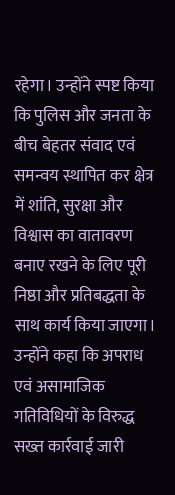रहेगा। उन्होंने स्पष्ट किया कि पुलिस और जनता के बीच बेहतर संवाद एवं समन्वय स्थापित कर क्षेत्र में शांति, सुरक्षा और विश्वास का वातावरण बनाए रखने के लिए पूरी निष्ठा और प्रतिबद्धता के साथ कार्य किया जाएगा। उन्होंने कहा कि अपराध एवं असामाजिक गतिविधियों के विरुद्ध सख्त कार्रवाई जारी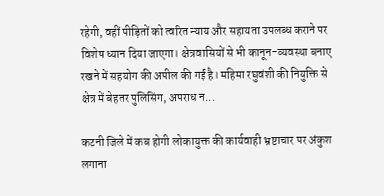रहेगी, वहीं पीड़ितों को त्वरित न्याय और सहायता उपलब्ध कराने पर विशेष ध्यान दिया जाएगा। क्षेत्रवासियों से भी कानून-व्यवस्था बनाए रखने में सहयोग की अपील की गई है। महिमा रघुवंशी की नियुक्ति से क्षेत्र में बेहतर पुलिसिंग, अपराध न...

कटनी जिले में कब होगी लोकायुक्त की कार्यवाही भ्रष्टाचार पर अंकुश लगाना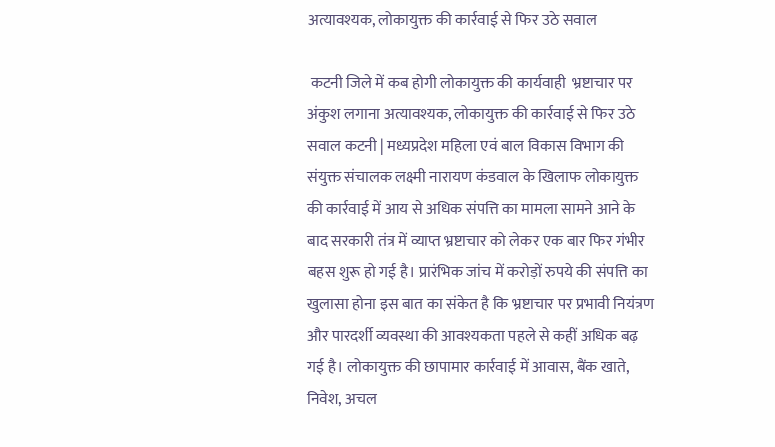अत्यावश्यक, लोकायुक्त की कार्रवाई से फिर उठे सवाल

 कटनी जिले में कब होगी लोकायुक्त की कार्यवाही  भ्रष्टाचार पर अंकुश लगाना अत्यावश्यक, लोकायुक्त की कार्रवाई से फिर उठे सवाल कटनी | मध्यप्रदेश महिला एवं बाल विकास विभाग की संयुक्त संचालक लक्ष्मी नारायण कंडवाल के खिलाफ लोकायुक्त की कार्रवाई में आय से अधिक संपत्ति का मामला सामने आने के बाद सरकारी तंत्र में व्याप्त भ्रष्टाचार को लेकर एक बार फिर गंभीर बहस शुरू हो गई है। प्रारंभिक जांच में करोड़ों रुपये की संपत्ति का खुलासा होना इस बात का संकेत है कि भ्रष्टाचार पर प्रभावी नियंत्रण और पारदर्शी व्यवस्था की आवश्यकता पहले से कहीं अधिक बढ़ गई है। लोकायुक्त की छापामार कार्रवाई में आवास, बैंक खाते, निवेश, अचल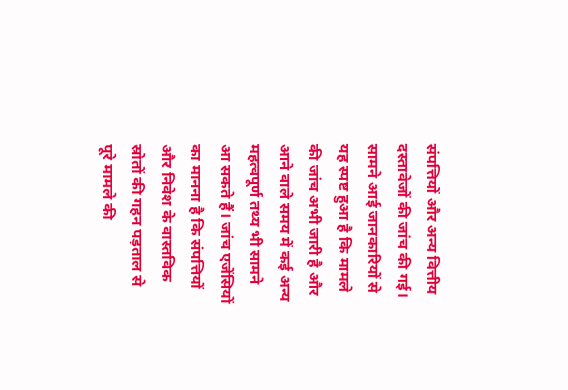संपत्तियों और अन्य वित्तीय दस्तावेजों की जांच की गई। सामने आई जानकारियों से यह स्पष्ट हुआ है कि मामले की जांच अभी जारी है और आने वाले समय में कई अन्य महत्वपूर्ण तथ्य भी सामने आ सकते हैं। जांच एजेंसियों का मानना है कि संपत्तियों और निवेश के वास्तविक स्रोतों की गहन पड़ताल से पूरे मामले की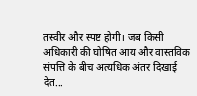तस्वीर और स्पष्ट होगी। जब किसी अधिकारी की घोषित आय और वास्तविक संपत्ति के बीच अत्यधिक अंतर दिखाई देत...